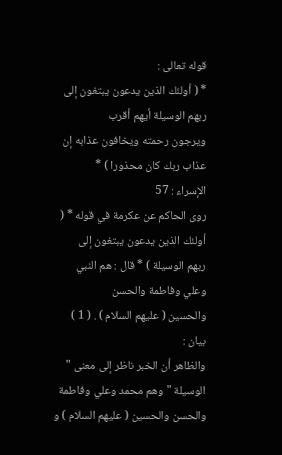قوله تعالى :
* ( أولئك الذين يدعون يبتغون إلى ربهم الوسيلة أيهم أقرب
ويرجون رحمته ويخافون عذابه إن عذاب ربك كان محذورا ) *
الإسراء : 57
روى الحاكم عن عكرمة في قوله * ( أولئك الذين يدعون يبتغون إلى
ربهم الوسيلة ) * قال : هم النبي وعلي وفاطمة والحسن
والحسين ( عليهم السلام ) . ( 1 )
بيان :
والظاهر أن الخبر ناظر إلى معنى " الوسيلة " وهم محمد وعلي وفاطمة
والحسن والحسين ( عليهم السلام ) و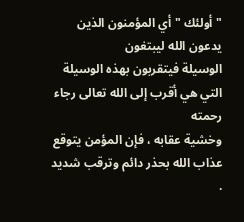" أولئك " أي المؤمنون الذين يدعون الله ليبتغون
الوسيلة فيتقربون بهذه الوسيلة التي هي أقرب إلى الله تعالى رجاء رحمته
وخشية عقابه ، فإن المؤمن يتوقع عذاب الله بحذر دائم وترقب شديد .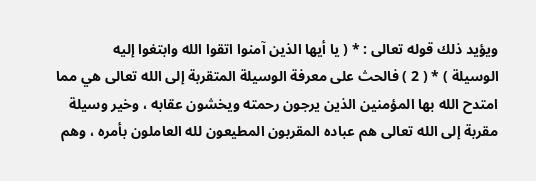ويؤيد ذلك قوله تعالى : * ( يا أيها الذين آمنوا اتقوا الله وابتغوا إليه
الوسيلة ) * ( 2 ) فالحث على معرفة الوسيلة المتقربة إلى الله تعالى هي مما
امتدح الله بها المؤمنين الذين يرجون رحمته ويخشون عقابه ، وخير وسيلة
مقربة إلى الله تعالى هم عباده المقربون المطيعون لله العاملون بأمره ، وهم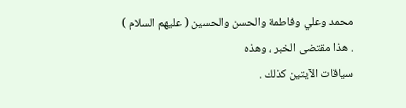محمد وعلي وفاطمة والحسن والحسين ( عليهم السلام ) . هذا مقتضى الخبر ، وهذه
سياقات الآيتين كذلك .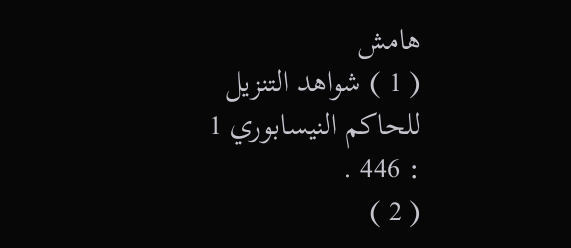هامش
( 1 ) شواهد التنزيل للحاكم النيسابوري 1 : 446 .
( 2 )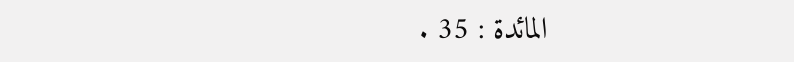المائدة : 35 .